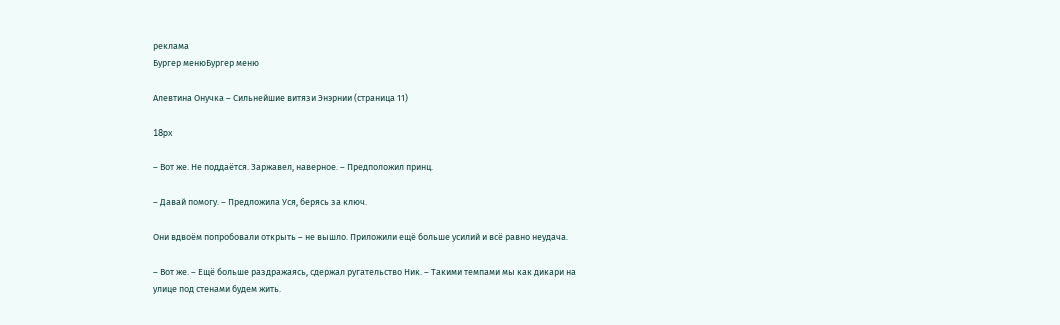реклама
Бургер менюБургер меню

Алевтина Онучка – Сильнейшие витязи Энэрнии (страница 11)

18px

– Вот же. Не поддаётся. Заржавел, наверное. – Предположил принц.

– Давай помогу. – Предложила Уся, берясь за ключ.

Они вдвоём попробовали открыть – не вышло. Приложили ещё больше усилий и всё равно неудача.

– Вот же. – Ещё больше раздражаясь, сдержал ругательство Ник. – Такими темпами мы как дикари на улице под стенами будем жить.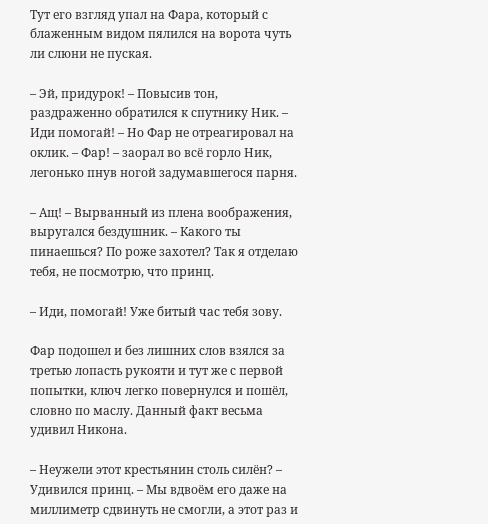Тут его взгляд упал на Фара, который с блаженным видом пялился на ворота чуть ли слюни не пуская.

– Эй, придурок! – Повысив тон, раздраженно обратился к спутнику Ник. – Иди помогай! – Но Фар не отреагировал на оклик. – Фар! – заорал во всё горло Ник, легонько пнув ногой задумавшегося парня.

– Ащ! – Вырванный из плена воображения, выругался бездушник. – Какого ты пинаешься? По роже захотел? Так я отделаю тебя, не посмотрю, что принц.

– Иди, помогай! Уже битый час тебя зову.

Фар подошел и без лишних слов взялся за третью лопасть рукояти и тут же с первой попытки, ключ легко повернулся и пошёл, словно по маслу. Данный факт весьма удивил Никона.

– Неужели этот крестьянин столь силён? – Удивился принц. – Мы вдвоём его даже на миллиметр сдвинуть не смогли, а этот раз и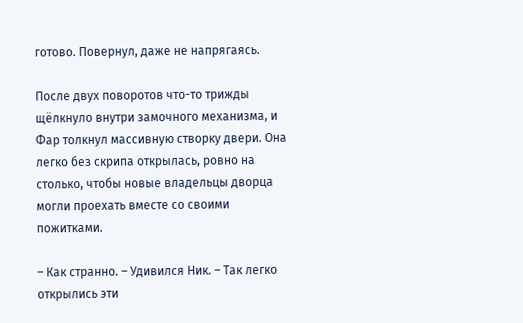готово. Повернул, даже не напрягаясь.

После двух поворотов что-то трижды щёлкнуло внутри замочного механизма, и Фар толкнул массивную створку двери. Она легко без скрипа открылась, ровно на столько, чтобы новые владельцы дворца могли проехать вместе со своими пожитками.

– Как странно. – Удивился Ник. – Так легко открылись эти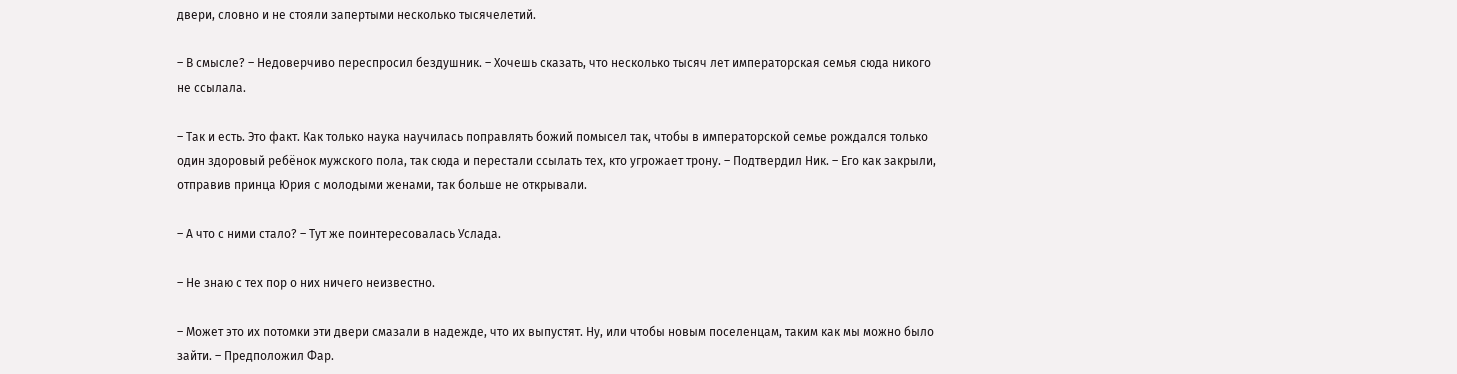двери, словно и не стояли запертыми несколько тысячелетий.

– В смысле? – Недоверчиво переспросил бездушник. – Хочешь сказать, что несколько тысяч лет императорская семья сюда никого не ссылала.

– Так и есть. Это факт. Как только наука научилась поправлять божий помысел так, чтобы в императорской семье рождался только один здоровый ребёнок мужского пола, так сюда и перестали ссылать тех, кто угрожает трону. – Подтвердил Ник. – Его как закрыли, отправив принца Юрия с молодыми женами, так больше не открывали.

– А что с ними стало? – Тут же поинтересовалась Услада.

– Не знаю с тех пор о них ничего неизвестно.

– Может это их потомки эти двери смазали в надежде, что их выпустят. Ну, или чтобы новым поселенцам, таким как мы можно было зайти. – Предположил Фар.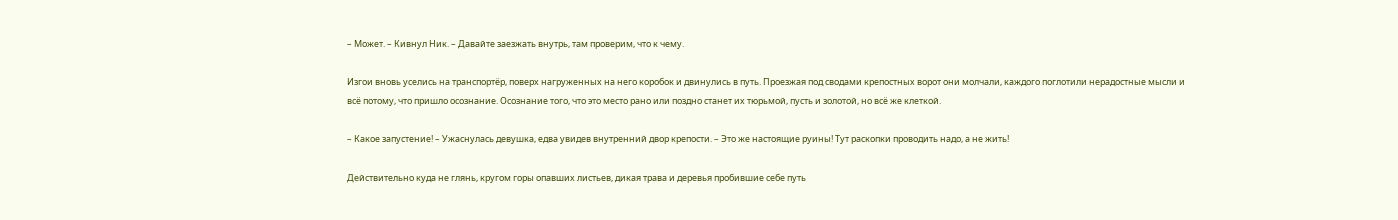– Может. – Кивнул Ник. – Давайте заезжать внутрь, там проверим, что к чему.

Изгои вновь уселись на транспортёр, поверх нагруженных на него коробок и двинулись в путь. Проезжая под сводами крепостных ворот они молчали, каждого поглотили нерадостные мысли и всё потому, что пришло осознание. Осознание того, что это место рано или поздно станет их тюрьмой, пусть и золотой, но всё же клеткой.

– Какое запустение! – Ужаснулась девушка, едва увидев внутренний двор крепости. – Это же настоящие руины! Тут раскопки проводить надо, а не жить!

Действительно куда не глянь, кругом горы опавших листьев, дикая трава и деревья пробившие себе путь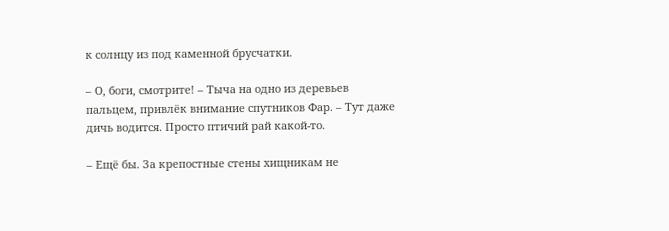к солнцу из под каменной брусчатки.

– О, боги, смотрите! – Тыча на одно из деревьев пальцем, привлёк внимание спутников Фар. – Тут даже дичь водится. Просто птичий рай какой-то.

– Ещё бы. За крепостные стены хищникам не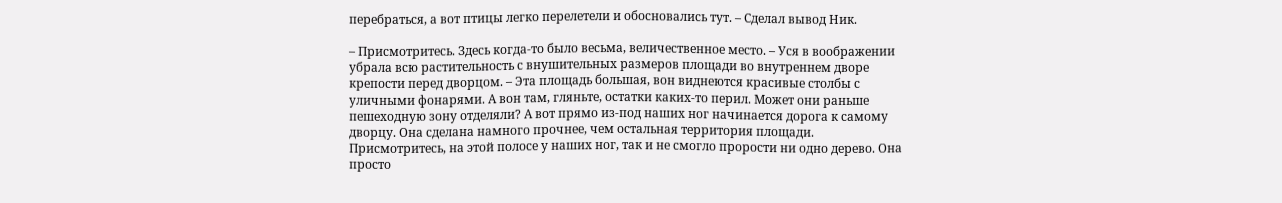перебраться, а вот птицы легко перелетели и обосновались тут. – Сделал вывод Ник.

– Присмотритесь. Здесь когда-то было весьма, величественное место. – Уся в воображении убрала всю растительность с внушительных размеров площади во внутреннем дворе крепости перед дворцом. – Эта площадь большая, вон виднеются красивые столбы с уличными фонарями. А вон там, гляньте, остатки каких-то перил. Может они раньше пешеходную зону отделяли? А вот прямо из-под наших ног начинается дорога к самому дворцу. Она сделана намного прочнее, чем остальная территория площади. Присмотритесь, на этой полосе у наших ног, так и не смогло прорости ни одно дерево. Она просто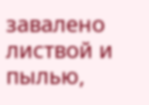завалено листвой и пылью,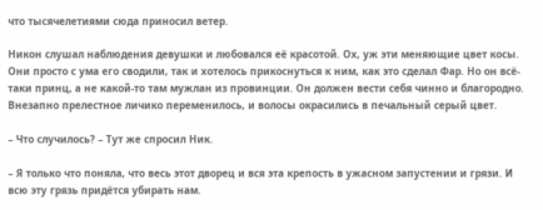что тысячелетиями сюда приносил ветер.

Никон слушал наблюдения девушки и любовался её красотой. Ох, уж эти меняющие цвет косы. Они просто с ума его сводили, так и хотелось прикоснуться к ним, как это сделал Фар. Но он всё-таки принц, а не какой-то там мужлан из провинции. Он должен вести себя чинно и благородно. Внезапно прелестное личико переменилось, и волосы окрасились в печальный серый цвет.

– Что случилось? – Тут же спросил Ник.

– Я только что поняла, что весь этот дворец и вся эта крепость в ужасном запустении и грязи. И всю эту грязь придётся убирать нам.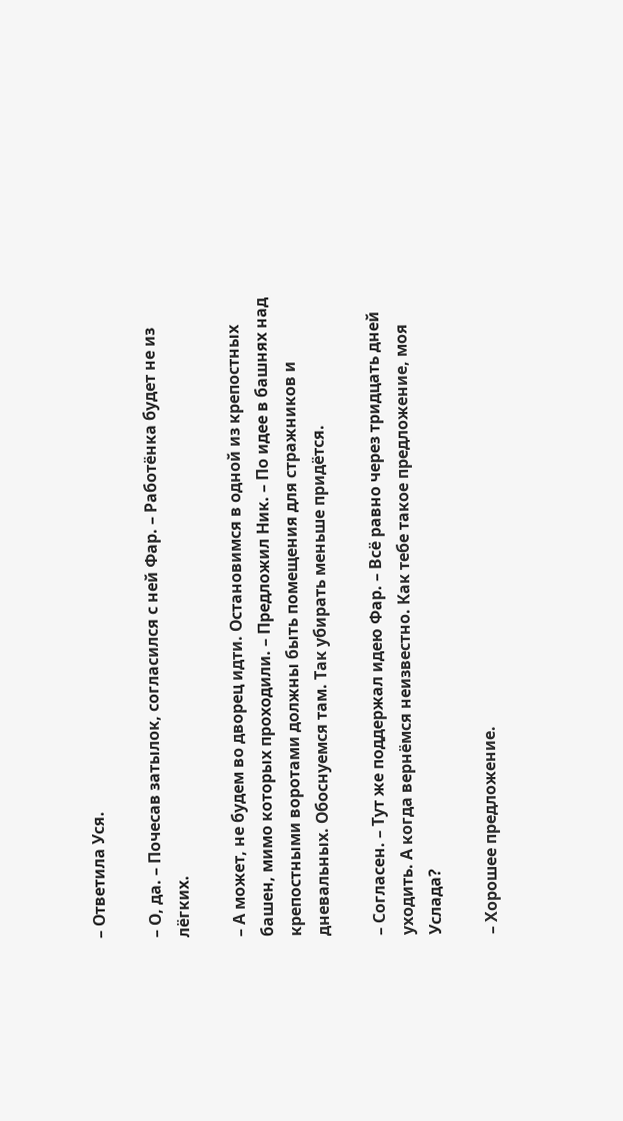– Ответила Уся.

– О, да. – Почесав затылок, согласился с ней Фар. – Работёнка будет не из лёгких.

– А может, не будем во дворец идти. Остановимся в одной из крепостных башен, мимо которых проходили. – Предложил Ник. – По идее в башнях над крепостными воротами должны быть помещения для стражников и дневальных. Обоснуемся там. Так убирать меньше придётся.

– Согласен. – Тут же поддержал идею Фар. – Всё равно через тридцать дней уходить. А когда вернёмся неизвестно. Как тебе такое предложение, моя Услада?

– Хорошее предложение.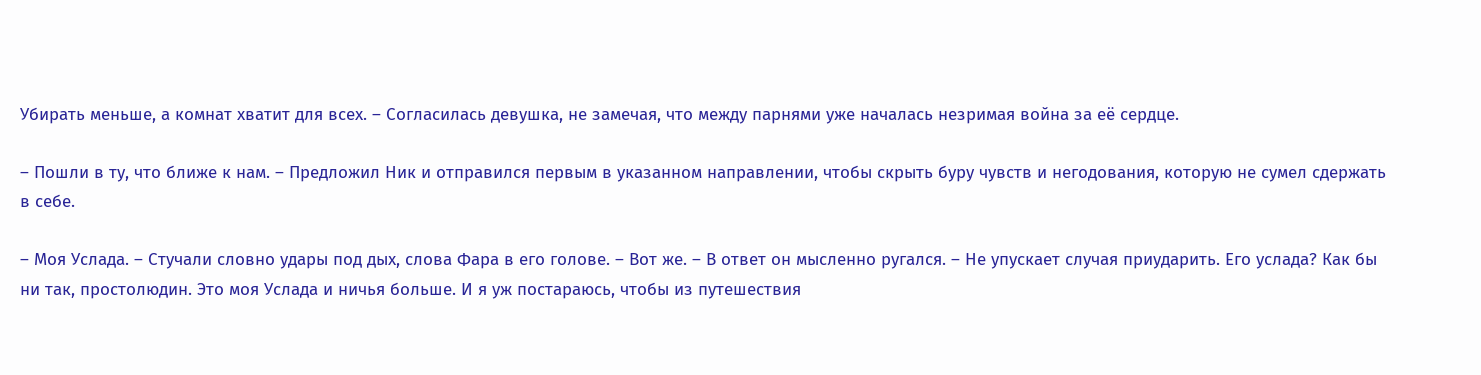Убирать меньше, а комнат хватит для всех. – Согласилась девушка, не замечая, что между парнями уже началась незримая война за её сердце.

– Пошли в ту, что ближе к нам. – Предложил Ник и отправился первым в указанном направлении, чтобы скрыть буру чувств и негодования, которую не сумел сдержать в себе.

– Моя Услада. – Стучали словно удары под дых, слова Фара в его голове. – Вот же. – В ответ он мысленно ругался. – Не упускает случая приударить. Его услада? Как бы ни так, простолюдин. Это моя Услада и ничья больше. И я уж постараюсь, чтобы из путешествия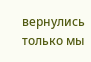вернулись только мы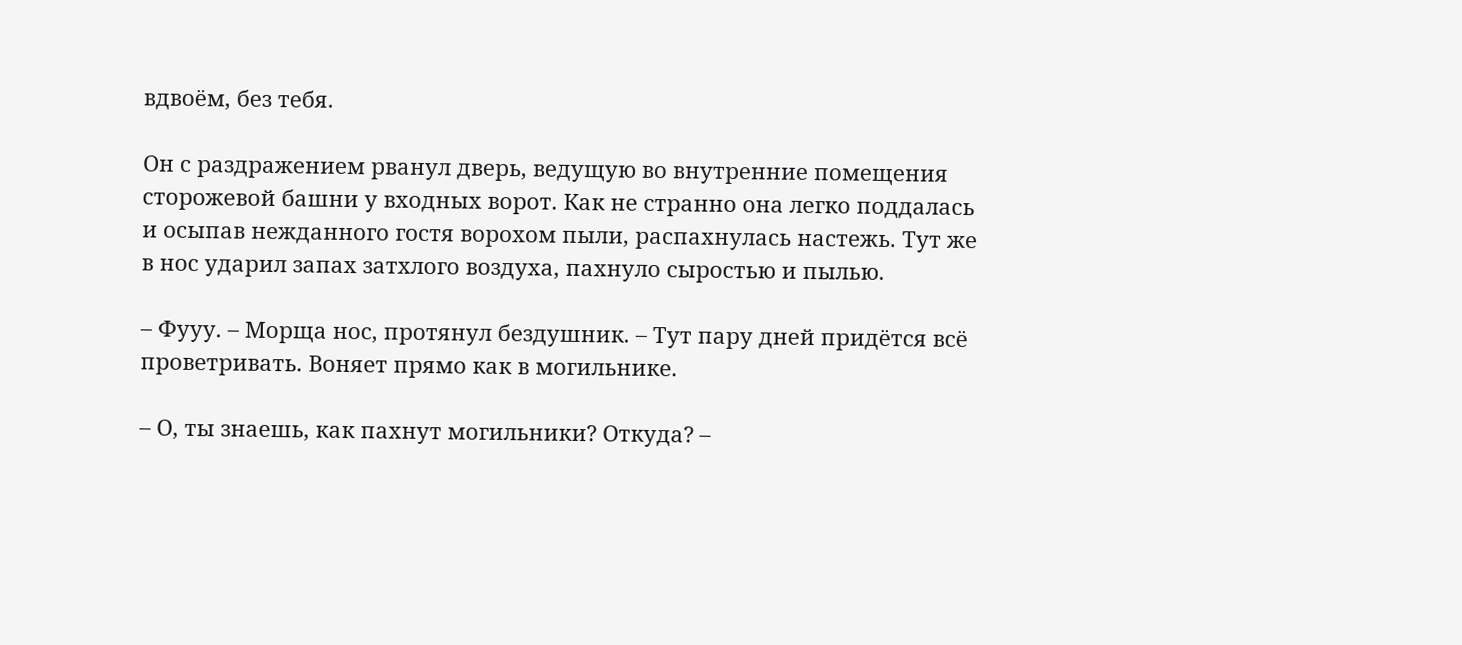вдвоём, без тебя.

Он с раздражением рванул дверь, ведущую во внутренние помещения сторожевой башни у входных ворот. Как не странно она легко поддалась и осыпав нежданного гостя ворохом пыли, распахнулась настежь. Тут же в нос ударил запах затхлого воздуха, пахнуло сыростью и пылью.

– Фууу. – Морща нос, протянул бездушник. – Тут пару дней придётся всё проветривать. Воняет прямо как в могильнике.

– О, ты знаешь, как пахнут могильники? Откуда? –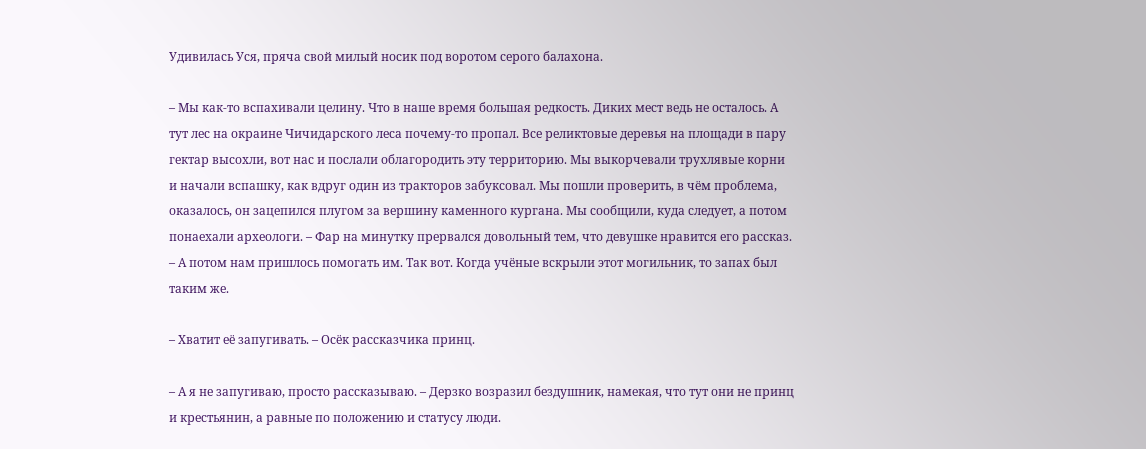Удивилась Уся, пряча свой милый носик под воротом серого балахона.

– Мы как-то вспахивали целину. Что в наше время большая редкость. Диких мест ведь не осталось. А тут лес на окраине Чичидарского леса почему-то пропал. Все реликтовые деревья на площади в пару гектар высохли, вот нас и послали облагородить эту территорию. Мы выкорчевали трухлявые корни и начали вспашку, как вдруг один из тракторов забуксовал. Мы пошли проверить, в чём проблема, оказалось, он зацепился плугом за вершину каменного кургана. Мы сообщили, куда следует, а потом понаехали археологи. – Фар на минутку прервался довольный тем, что девушке нравится его рассказ. – А потом нам пришлось помогать им. Так вот. Когда учёные вскрыли этот могильник, то запах был таким же.

– Хватит её запугивать. – Осёк рассказчика принц.

– А я не запугиваю, просто рассказываю. – Дерзко возразил бездушник, намекая, что тут они не принц и крестьянин, а равные по положению и статусу люди.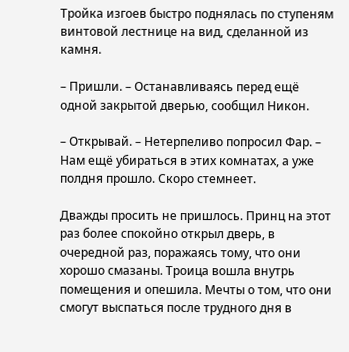Тройка изгоев быстро поднялась по ступеням винтовой лестнице на вид, сделанной из камня.

– Пришли. – Останавливаясь перед ещё одной закрытой дверью, сообщил Никон.

– Открывай. – Нетерпеливо попросил Фар. – Нам ещё убираться в этих комнатах, а уже полдня прошло. Скоро стемнеет.

Дважды просить не пришлось. Принц на этот раз более спокойно открыл дверь, в очередной раз, поражаясь тому, что они хорошо смазаны. Троица вошла внутрь помещения и опешила. Мечты о том, что они смогут выспаться после трудного дня в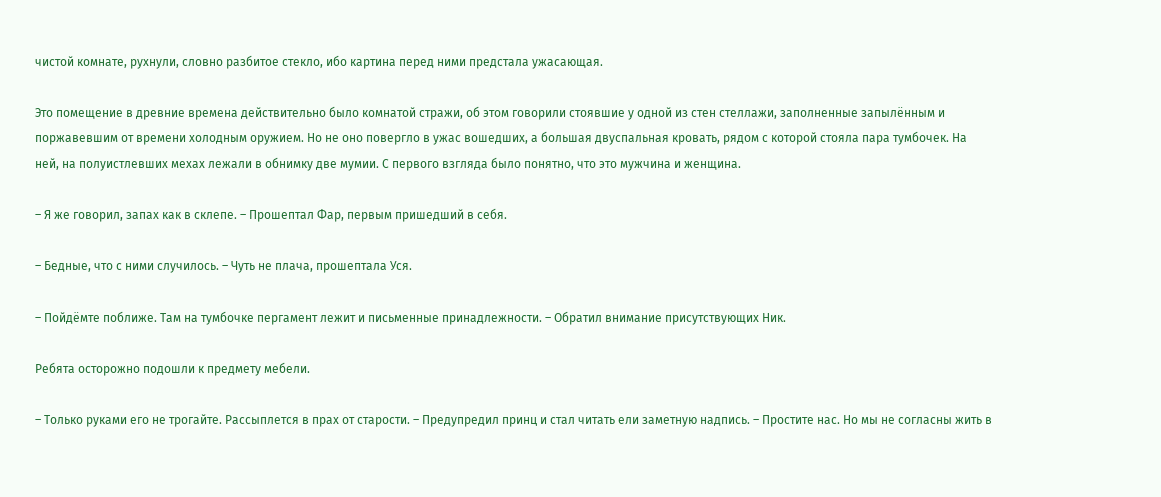чистой комнате, рухнули, словно разбитое стекло, ибо картина перед ними предстала ужасающая.

Это помещение в древние времена действительно было комнатой стражи, об этом говорили стоявшие у одной из стен стеллажи, заполненные запылённым и поржавевшим от времени холодным оружием. Но не оно повергло в ужас вошедших, а большая двуспальная кровать, рядом с которой стояла пара тумбочек. На ней, на полуистлевших мехах лежали в обнимку две мумии. С первого взгляда было понятно, что это мужчина и женщина.

– Я же говорил, запах как в склепе. – Прошептал Фар, первым пришедший в себя.

– Бедные, что с ними случилось. – Чуть не плача, прошептала Уся.

– Пойдёмте поближе. Там на тумбочке пергамент лежит и письменные принадлежности. – Обратил внимание присутствующих Ник.

Ребята осторожно подошли к предмету мебели.

– Только руками его не трогайте. Рассыплется в прах от старости. – Предупредил принц и стал читать ели заметную надпись. – Простите нас. Но мы не согласны жить в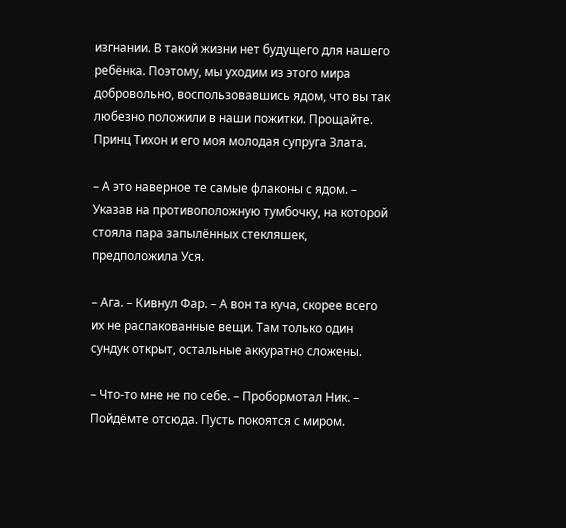изгнании. В такой жизни нет будущего для нашего ребёнка. Поэтому, мы уходим из этого мира добровольно, воспользовавшись ядом, что вы так любезно положили в наши пожитки. Прощайте. Принц Тихон и его моя молодая супруга Злата.

– А это наверное те самые флаконы с ядом. – Указав на противоположную тумбочку, на которой стояла пара запылённых стекляшек, предположила Уся.

– Ага. – Кивнул Фар. – А вон та куча, скорее всего их не распакованные вещи. Там только один сундук открыт, остальные аккуратно сложены.

– Что-то мне не по себе. – Пробормотал Ник. – Пойдёмте отсюда. Пусть покоятся с миром.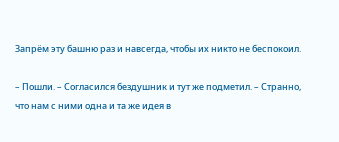Запрём эту башню раз и навсегда, чтобы их никто не беспокоил.

– Пошли. – Согласился бездушник и тут же подметил. – Странно, что нам с ними одна и та же идея в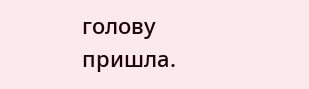голову пришла.